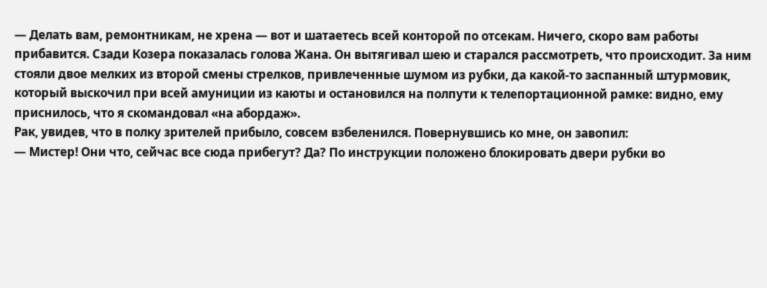— Делать вам, ремонтникам, не хрена — вот и шатаетесь всей конторой по отсекам. Ничего, скоро вам работы прибавится. Сзади Козера показалась голова Жана. Он вытягивал шею и старался рассмотреть, что происходит. За ним стояли двое мелких из второй смены стрелков, привлеченные шумом из рубки, да какой-то заспанный штурмовик, который выскочил при всей амуниции из каюты и остановился на полпути к телепортационной рамке: видно, ему приснилось, что я скомандовал «на абордаж».
Рак, увидев, что в полку зрителей прибыло, совсем взбеленился. Повернувшись ко мне, он завопил:
— Мистер! Они что, сейчас все сюда прибегут? Да? По инструкции положено блокировать двери рубки во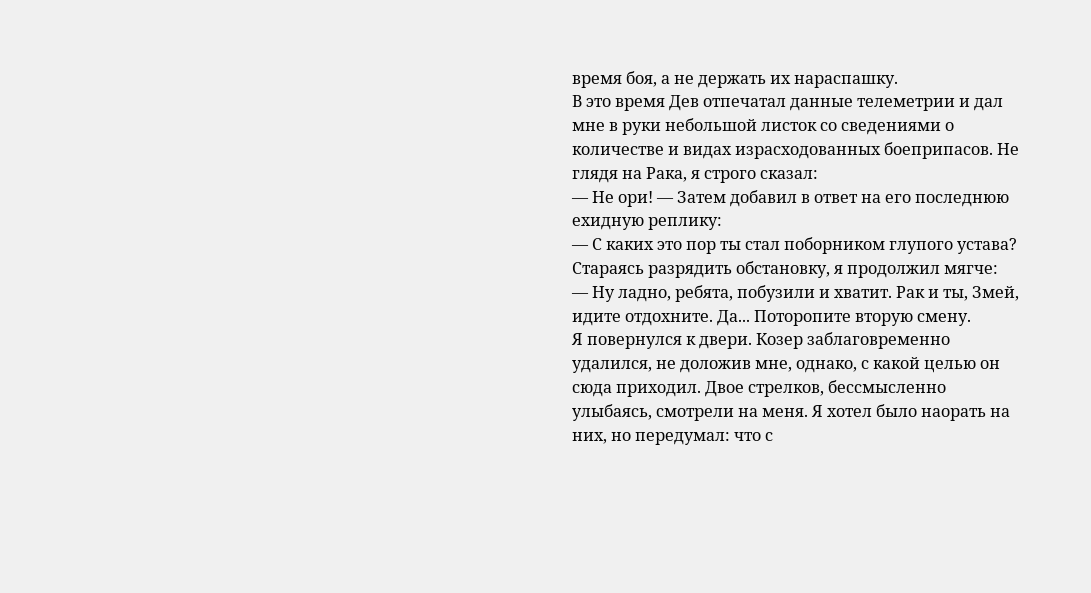время боя, а не держать их нараспашку.
В это время Дев отпечатал данные телеметрии и дал мне в руки небольшой листок со сведениями о количестве и видах израсходованных боеприпасов. Не глядя на Рака, я строго сказал:
— Не ори! — Затем добавил в ответ на его последнюю ехидную реплику:
— С каких это пор ты стал поборником глупого устава? Стараясь разрядить обстановку, я продолжил мягче:
— Ну ладно, ребята, побузили и хватит. Рак и ты, Змей, идите отдохните. Да... Поторопите вторую смену.
Я повернулся к двери. Козер заблаговременно удалился, не доложив мне, однако, с какой целью он сюда приходил. Двое стрелков, бессмысленно улыбаясь, смотрели на меня. Я хотел было наорать на них, но передумал: что с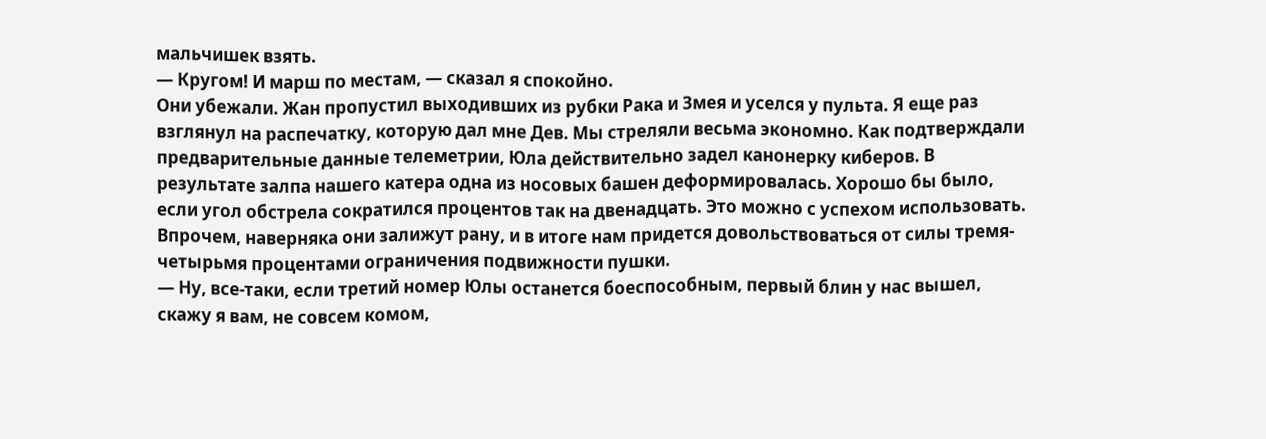мальчишек взять.
— Кругом! И марш по местам, — сказал я спокойно.
Они убежали. Жан пропустил выходивших из рубки Рака и Змея и уселся у пульта. Я еще раз взглянул на распечатку, которую дал мне Дев. Мы стреляли весьма экономно. Как подтверждали предварительные данные телеметрии, Юла действительно задел канонерку киберов. В результате залпа нашего катера одна из носовых башен деформировалась. Хорошо бы было, если угол обстрела сократился процентов так на двенадцать. Это можно с успехом использовать. Впрочем, наверняка они залижут рану, и в итоге нам придется довольствоваться от силы тремя-четырьмя процентами ограничения подвижности пушки.
— Ну, все-таки, если третий номер Юлы останется боеспособным, первый блин у нас вышел, скажу я вам, не совсем комом,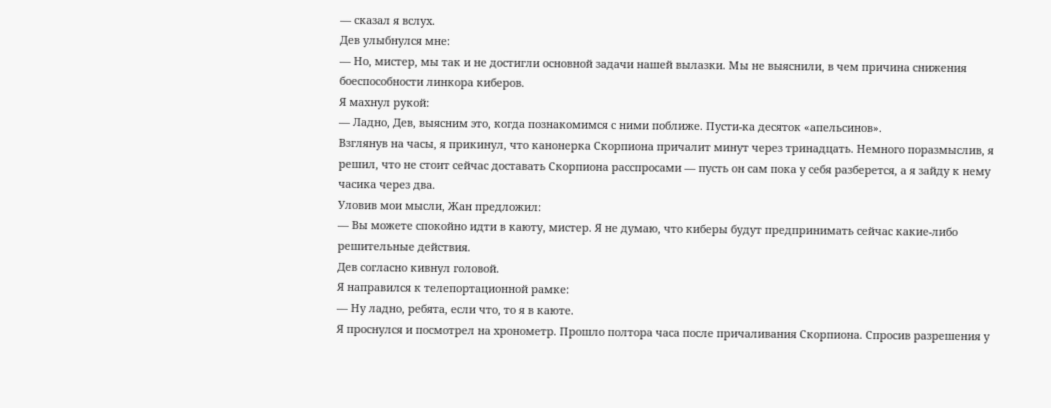— сказал я вслух.
Дев улыбнулся мне:
— Но, мистер, мы так и не достигли основной задачи нашей вылазки. Мы не выяснили, в чем причина снижения боеспособности линкора киберов.
Я махнул рукой:
— Ладно, Дев, выясним это, когда познакомимся с ними поближе. Пусти-ка десяток «апельсинов».
Взглянув на часы, я прикинул, что канонерка Скорпиона причалит минут через тринадцать. Немного поразмыслив, я решил, что не стоит сейчас доставать Скорпиона расспросами — пусть он сам пока у себя разберется, а я зайду к нему часика через два.
Уловив мои мысли, Жан предложил:
— Вы можете спокойно идти в каюту, мистер. Я не думаю, что киберы будут предпринимать сейчас какие-либо решительные действия.
Дев согласно кивнул головой.
Я направился к телепортационной рамке:
— Ну ладно, ребята, если что, то я в каюте.
Я проснулся и посмотрел на хронометр. Прошло полтора часа после причаливания Скорпиона. Спросив разрешения у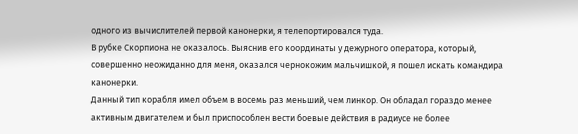одного из вычислителей первой канонерки, я телепортировался туда.
В рубке Скорпиона не оказалось. Выяснив его координаты у дежурного оператора, который, совершенно неожиданно для меня, оказался чернокожим мальчишкой, я пошел искать командира канонерки.
Данный тип корабля имел объем в восемь раз меньший, чем линкор. Он обладал гораздо менее активным двигателем и был приспособлен вести боевые действия в радиусе не более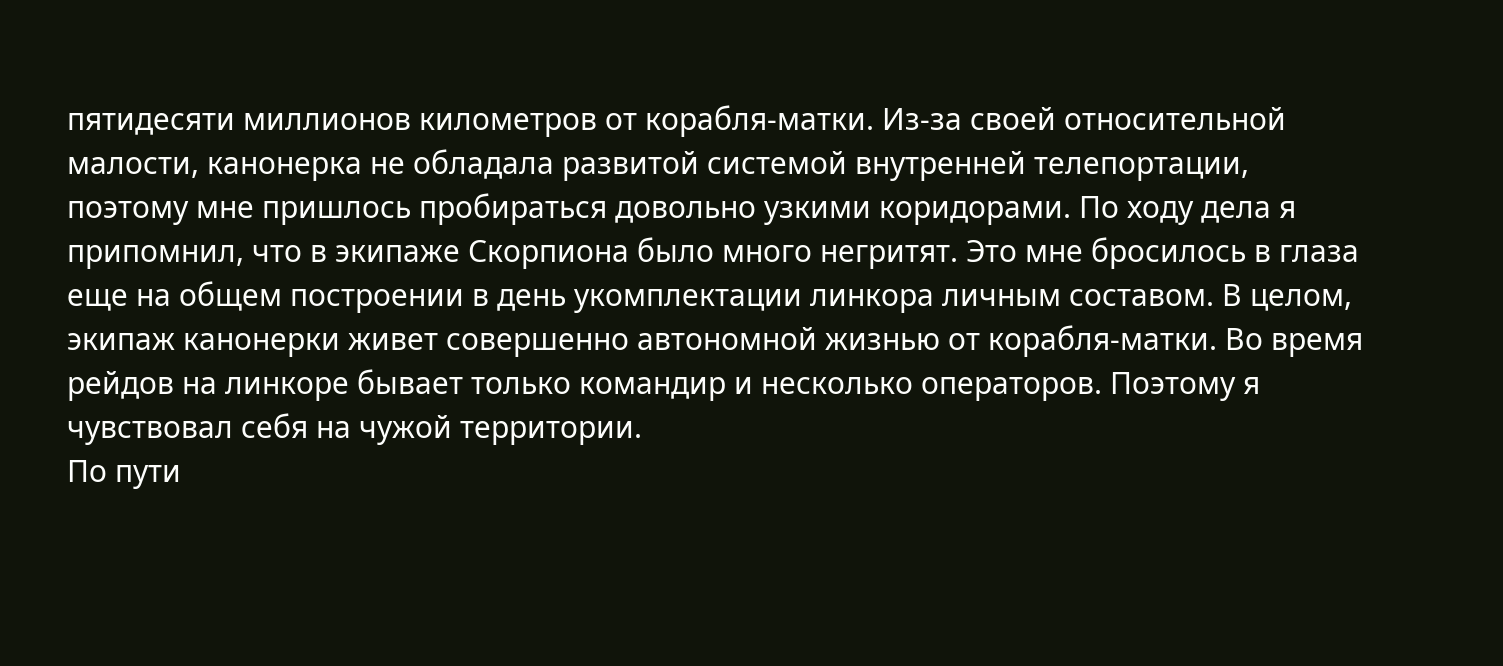пятидесяти миллионов километров от корабля-матки. Из-за своей относительной малости, канонерка не обладала развитой системой внутренней телепортации, поэтому мне пришлось пробираться довольно узкими коридорами. По ходу дела я припомнил, что в экипаже Скорпиона было много негритят. Это мне бросилось в глаза еще на общем построении в день укомплектации линкора личным составом. В целом, экипаж канонерки живет совершенно автономной жизнью от корабля-матки. Во время рейдов на линкоре бывает только командир и несколько операторов. Поэтому я чувствовал себя на чужой территории.
По пути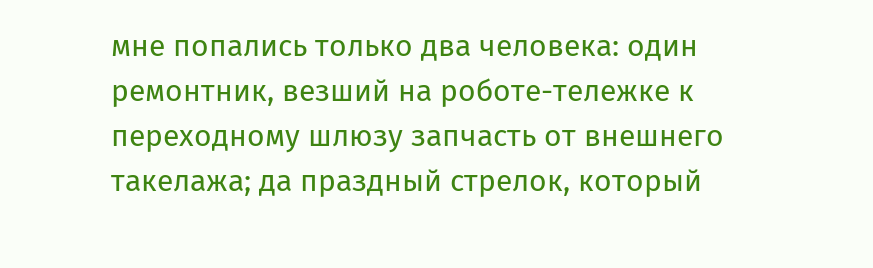мне попались только два человека: один ремонтник, везший на роботе-тележке к переходному шлюзу запчасть от внешнего такелажа; да праздный стрелок, который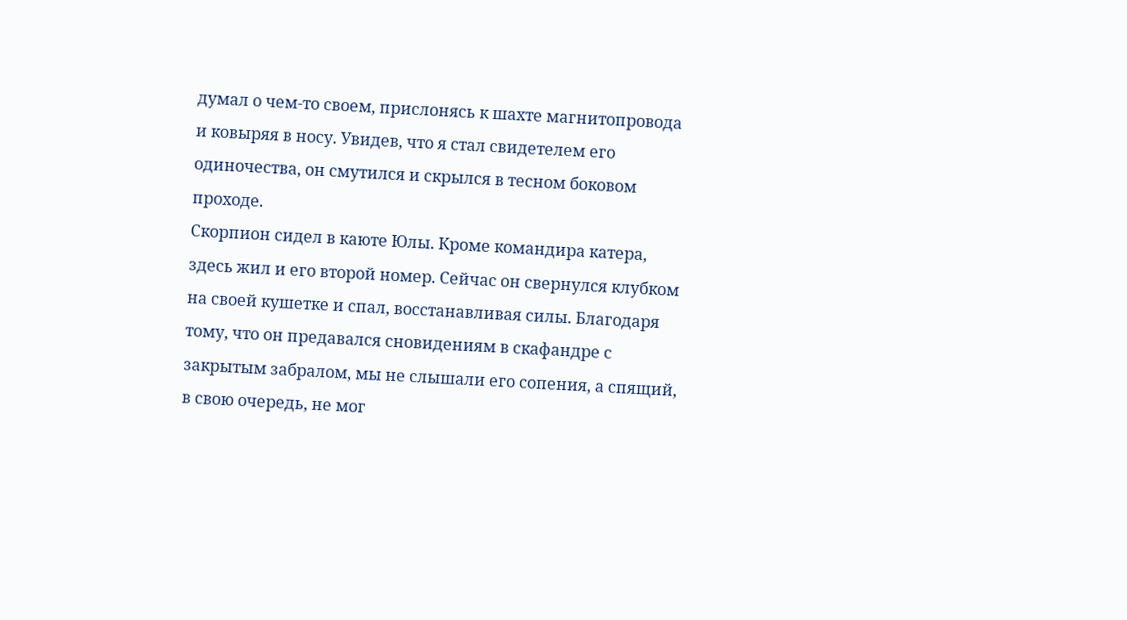думал о чем-то своем, прислонясь к шахте магнитопровода и ковыряя в носу. Увидев, что я стал свидетелем его одиночества, он смутился и скрылся в тесном боковом проходе.
Скорпион сидел в каюте Юлы. Кроме командира катера, здесь жил и его второй номер. Сейчас он свернулся клубком на своей кушетке и спал, восстанавливая силы. Благодаря тому, что он предавался сновидениям в скафандре с закрытым забралом, мы не слышали его сопения, а спящий, в свою очередь, не мог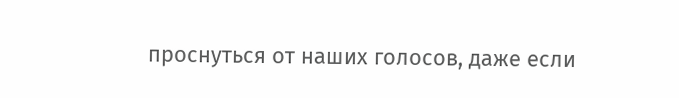проснуться от наших голосов, даже если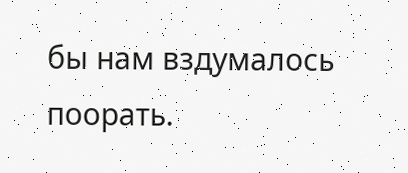бы нам вздумалось поорать.